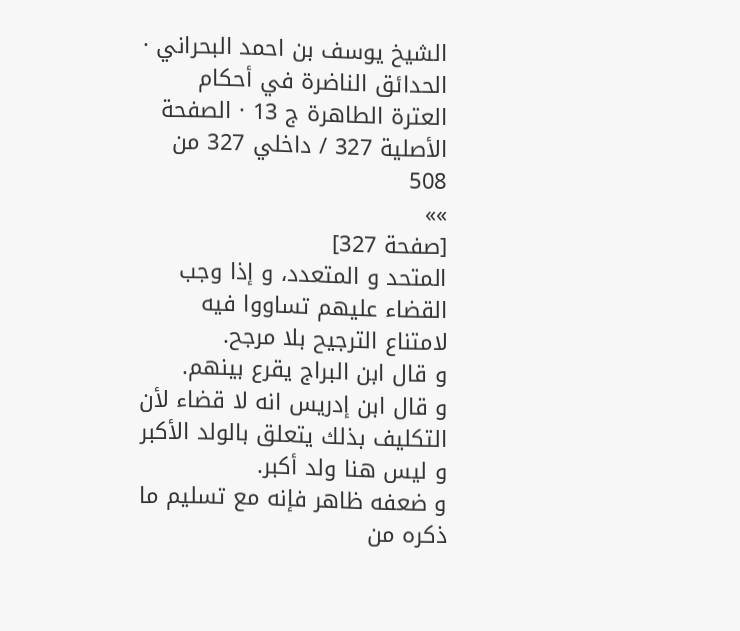الشيخ يوسف بن احمد البحراني · الحدائق الناضرة في أحكام العترة الطاهرة ج 13 · الصفحة الأصلية 327 / داخلي 327 من 508
»»
[صفحة 327]
المتحد و المتعدد، و إذا وجب القضاء عليهم تساووا فيه لامتناع الترجيح بلا مرجح.
و قال ابن البراج يقرع بينهم.
و قال ابن إدريس انه لا قضاء لأن التكليف بذلك يتعلق بالولد الأكبر و ليس هنا ولد أكبر.
و ضعفه ظاهر فإنه مع تسليم ما ذكره من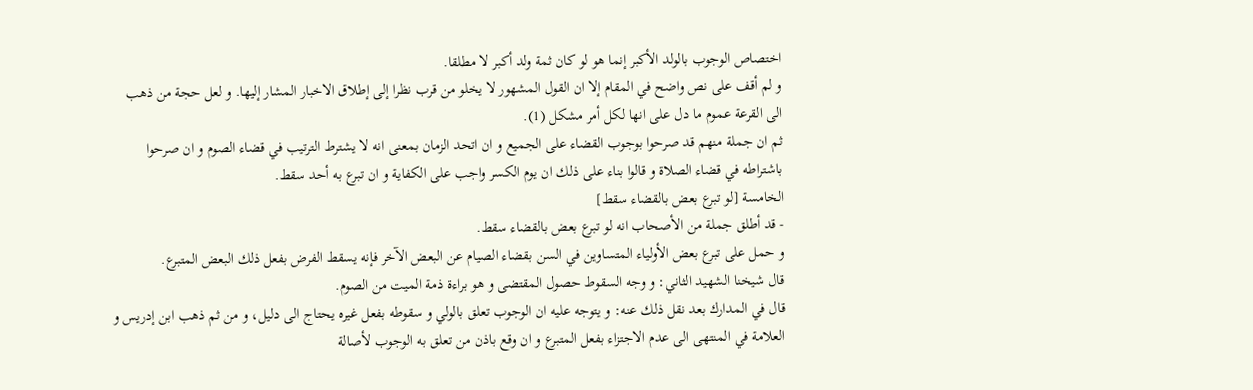اختصاص الوجوب بالولد الأكبر إنما هو لو كان ثمة ولد أكبر لا مطلقا.
و لم أقف على نص واضح في المقام إلا ان القول المشهور لا يخلو من قرب نظرا إلى إطلاق الاخبار المشار إليها. و لعل حجة من ذهب الى القرعة عموم ما دل على انها لكل أمر مشكل (1).
ثم ان جملة منهم قد صرحوا بوجوب القضاء على الجميع و ان اتحد الزمان بمعنى انه لا يشترط الترتيب في قضاء الصوم و ان صرحوا باشتراطه في قضاء الصلاة و قالوا بناء على ذلك ان يوم الكسر واجب على الكفاية و ان تبرع به أحد سقط.
الخامسة [لو تبرع بعض بالقضاء سقط]
- قد أطلق جملة من الأصحاب انه لو تبرع بعض بالقضاء سقط.
و حمل على تبرع بعض الأولياء المتساوين في السن بقضاء الصيام عن البعض الآخر فإنه يسقط الفرض بفعل ذلك البعض المتبرع.
قال شيخنا الشهيد الثاني: و وجه السقوط حصول المقتضى و هو براءة ذمة الميت من الصوم.
قال في المدارك بعد نقل ذلك عنه: و يتوجه عليه ان الوجوب تعلق بالولي و سقوطه بفعل غيره يحتاج الى دليل، و من ثم ذهب ابن إدريس و العلامة في المنتهى الى عدم الاجتزاء بفعل المتبرع و ان وقع باذن من تعلق به الوجوب لأصالة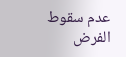عدم سقوط الفرض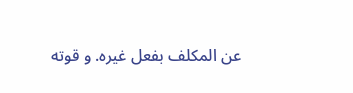عن المكلف بفعل غيره. و قوته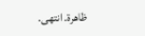ظاهرة. انتهى.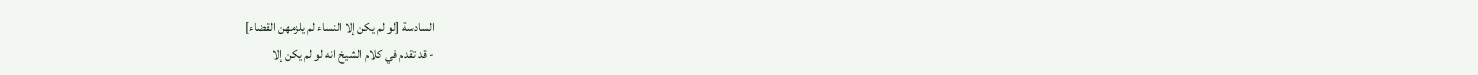السادسة [لو لم يكن إلا النساء لم يلزمهن القضاء]
- قد تقدم في كلام الشيخ انه لو لم يكن إلا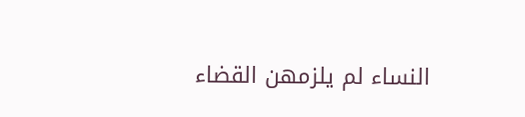النساء لم يلزمهن القضاء